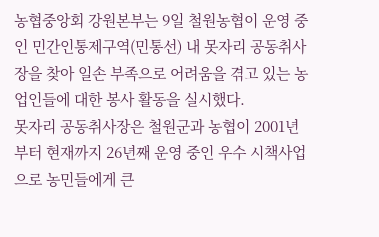농협중앙회 강원본부는 9일 철원농협이 운영 중인 민간인통제구역(민통선) 내 못자리 공동취사장을 찾아 일손 부족으로 어려움을 겪고 있는 농업인들에 대한 봉사 활동을 실시했다.
못자리 공동취사장은 철원군과 농협이 2001년부터 현재까지 26년째 운영 중인 우수 시책사업으로 농민들에게 큰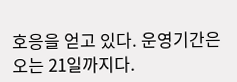호응을 얻고 있다. 운영기간은 오는 21일까지다.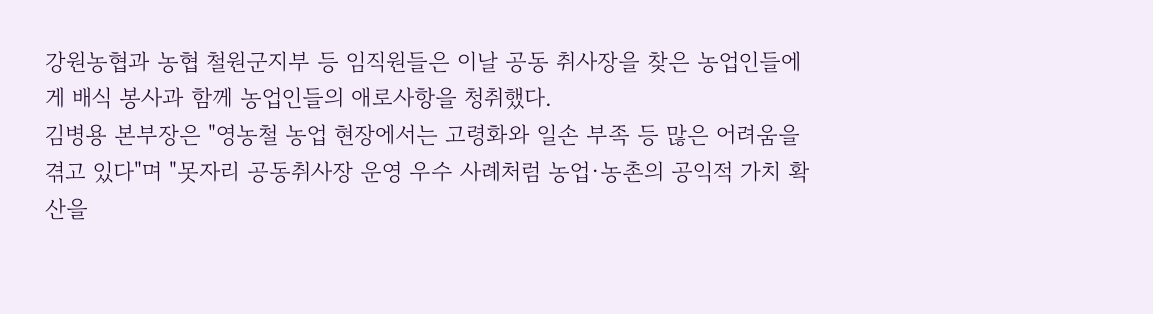강원농협과 농협 철원군지부 등 임직원들은 이날 공동 취사장을 찾은 농업인들에게 배식 봉사과 함께 농업인들의 애로사항을 청취했다.
김병용 본부장은 "영농철 농업 현장에서는 고령화와 일손 부족 등 많은 어려움을 겪고 있다"며 "못자리 공동취사장 운영 우수 사례처럼 농업·농촌의 공익적 가치 확산을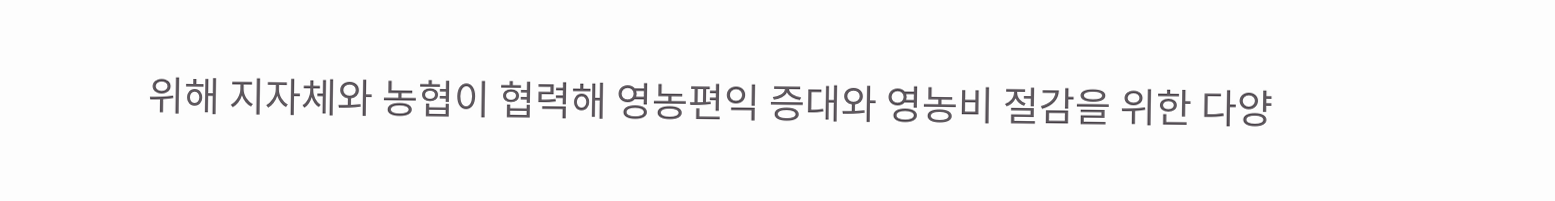위해 지자체와 농협이 협력해 영농편익 증대와 영농비 절감을 위한 다양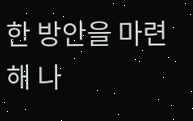한 방안을 마련해 나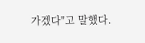가겠다"고 말했다.